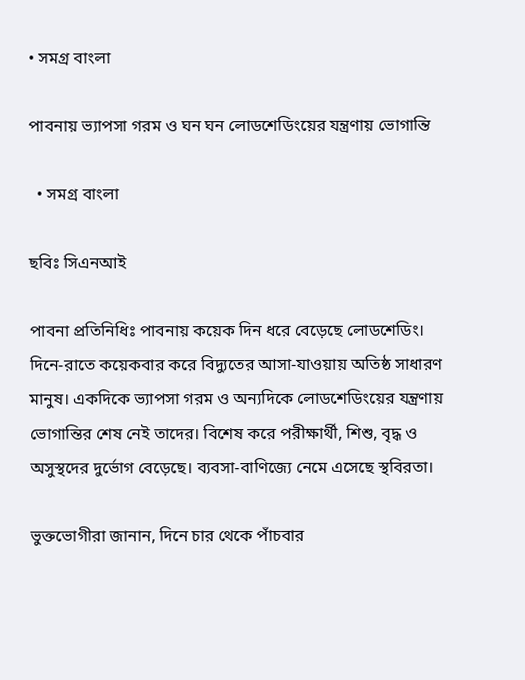• সমগ্র বাংলা

পাবনায় ভ্যাপসা গরম ও ঘন ঘন লোডশেডিংয়ের যন্ত্রণায় ভোগান্তি

  • সমগ্র বাংলা

ছবিঃ সিএনআই

পাবনা প্রতিনিধিঃ পাবনায় কয়েক দিন ধরে বেড়েছে লোডশেডিং। দিনে-রাতে কয়েকবার করে বিদ্যুতের আসা-যাওয়ায় অতিষ্ঠ সাধারণ মানুষ। একদিকে ভ্যাপসা গরম ও অন্যদিকে লোডশেডিংয়ের যন্ত্রণায় ভোগান্তির শেষ নেই তাদের। বিশেষ করে পরীক্ষার্থী, শিশু, বৃদ্ধ ও অসুস্থদের দুর্ভোগ বেড়েছে। ব্যবসা-বাণিজ্যে নেমে এসেছে স্থবিরতা।

ভুক্তভোগীরা জানান, দিনে চার থেকে পাঁচবার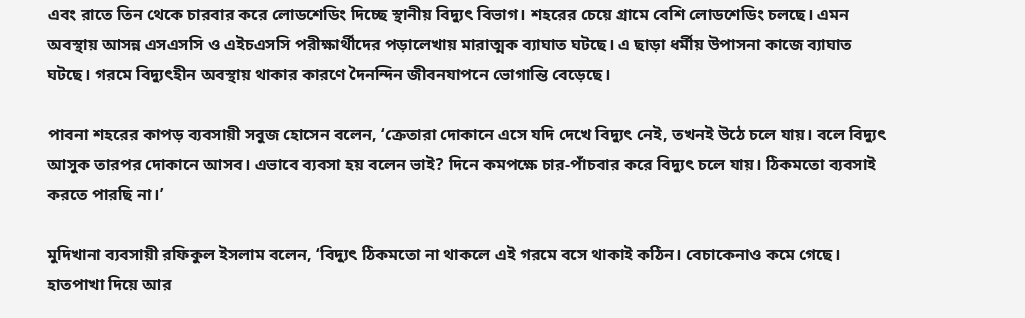এবং রাতে তিন থেকে চারবার করে লোডশেডিং দিচ্ছে স্থানীয় বিদ্যুৎ বিভাগ। শহরের চেয়ে গ্রামে বেশি লোডশেডিং চলছে। এমন অবস্থায় আসন্ন এসএসসি ও এইচএসসি পরীক্ষার্থীদের পড়ালেখায় মারাত্মক ব্যাঘাত ঘটছে। এ ছাড়া ধর্মীয় উপাসনা কাজে ব্যাঘাত ঘটছে। গরমে বিদ্যুৎহীন অবস্থায় থাকার কারণে দৈনন্দিন জীবনযাপনে ভোগান্তি বেড়েছে।

পাবনা শহরের কাপড় ব্যবসায়ী সবুজ হোসেন বলেন, ‘ক্রেতারা দোকানে এসে যদি দেখে বিদ্যুৎ নেই, তখনই উঠে চলে যায়। বলে বিদ্যুৎ আসুক তারপর দোকানে আসব। এভাবে ব্যবসা হয় বলেন ভাই? দিনে কমপক্ষে চার-পাঁচবার করে বিদ্যুৎ চলে যায়। ঠিকমতো ব্যবসাই করতে পারছি না।’

মুদিখানা ব্যবসায়ী রফিকুল ইসলাম বলেন, ‘বিদ্যুৎ ঠিকমতো না থাকলে এই গরমে বসে থাকাই কঠিন। বেচাকেনাও কমে গেছে। হাতপাখা দিয়ে আর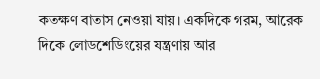কতক্ষণ বাতাস নেওয়া যায়। একদিকে গরম, আরেক দিকে লোডশেডিংয়ের যন্ত্রণায় আর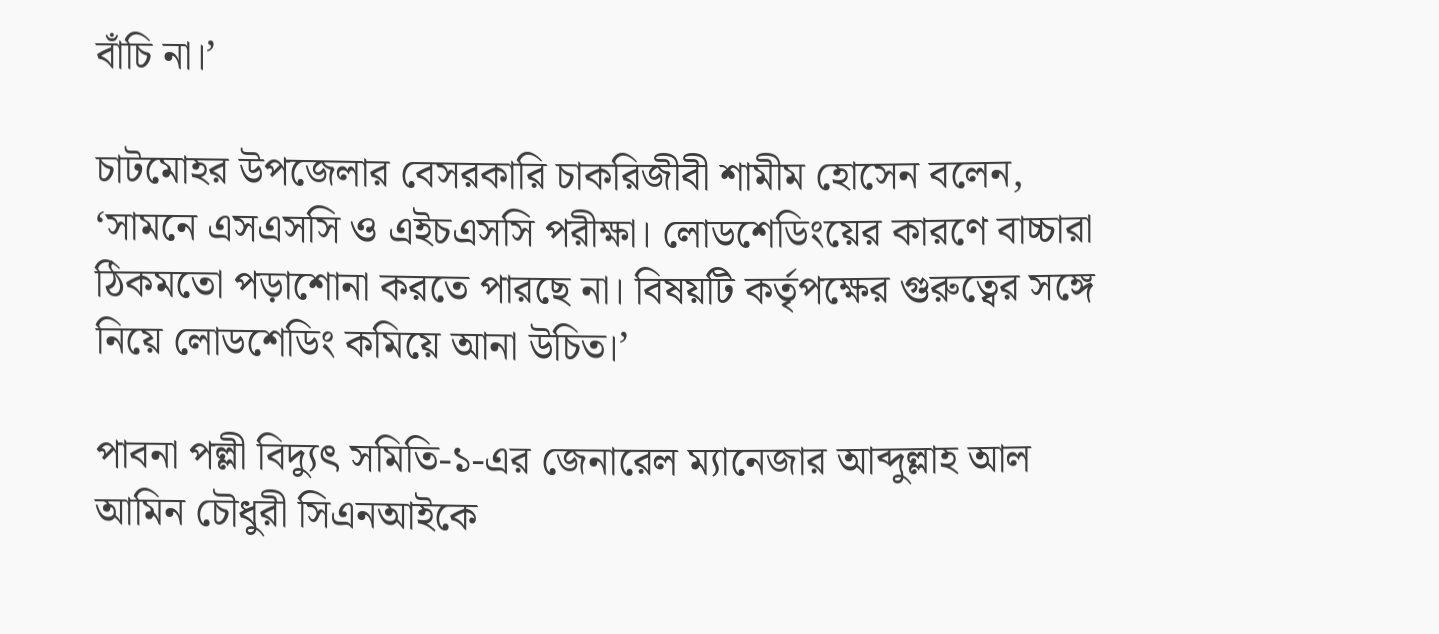বাঁচি না।’

চাটমোহর উপজেলার বেসরকারি চাকরিজীবী শামীম হোসেন বলেন, ‘সামনে এসএসসি ও এইচএসসি পরীক্ষা। লোডশেডিংয়ের কারণে বাচ্চারা ঠিকমতো পড়াশোনা করতে পারছে না। বিষয়টি কর্তৃপক্ষের গুরুত্বের সঙ্গে নিয়ে লোডশেডিং কমিয়ে আনা উচিত।’

পাবনা পল্লী বিদ্যুৎ সমিতি-১-এর জেনারেল ম্যানেজার আব্দুল্লাহ আল আমিন চৌধুরী সিএনআইকে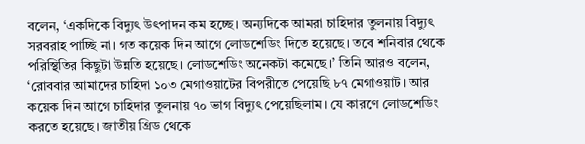বলেন, ‘একদিকে বিদ্যুৎ উৎপাদন কম হচ্ছে। অন্যদিকে আমরা চাহিদার তুলনায় বিদ্যুৎ সরবরাহ পাচ্ছি না। গত কয়েক দিন আগে লোডশেডিং দিতে হয়েছে। তবে শনিবার থেকে পরিস্থিতির কিছুটা উন্নতি হয়েছে। লোডশেডিং অনেকটা কমেছে।’ তিনি আরও বলেন, ‘রোববার আমাদের চাহিদা ১০৩ মেগাওয়াটের বিপরীতে পেয়েছি ৮৭ মেগাওয়াট। আর কয়েক দিন আগে চাহিদার তুলনায় ৭০ ভাগ বিদ্যুৎ পেয়েছিলাম। যে কারণে লোডশেডিং করতে হয়েছে। জাতীয় গ্রিড থেকে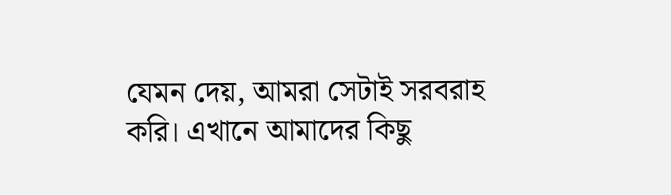যেমন দেয়, আমরা সেটাই সরবরাহ করি। এখানে আমাদের কিছু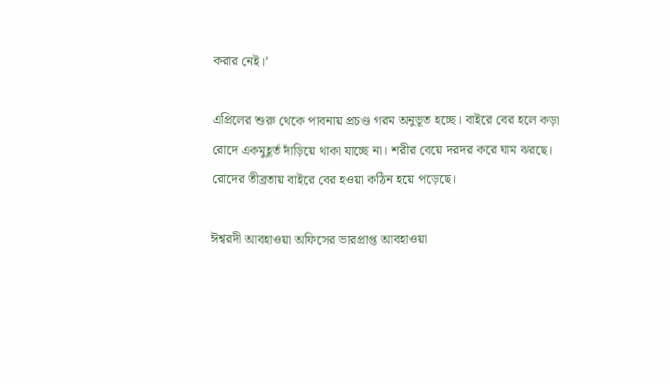করার নেই।’

এপ্রিলের শুরু থেকে পাবনায় প্রচণ্ড গরম অনুভূত হচ্ছে। বাইরে বের হলে কড়া রোদে একমুহূর্ত দাঁড়িয়ে থাকা যাচ্ছে না। শরীর বেয়ে দরদর করে ঘাম ঝরছে। রোদের তীব্রতায় বাইরে বের হওয়া কঠিন হয়ে পড়েছে।

ঈশ্বরদী আবহাওয়া অফিসের ভারপ্রাপ্ত আবহাওয়া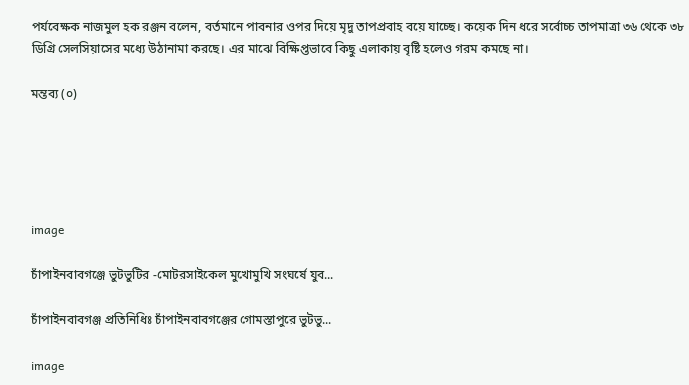পর্যবেক্ষক নাজমুল হক রঞ্জন বলেন, বর্তমানে পাবনার ওপর দিয়ে মৃদু তাপপ্রবাহ বয়ে যাচ্ছে। কয়েক দিন ধরে সর্বোচ্চ তাপমাত্রা ৩৬ থেকে ৩৮ ডিগ্রি সেলসিয়াসের মধ্যে উঠানামা করছে। এর মাঝে বিক্ষিপ্তভাবে কিছু এলাকায় বৃষ্টি হলেও গরম কমছে না।

মন্তব্য (০)





image

চাঁপাইনবাবগঞ্জে ভুটভুটির -মোটরসাইকেল মুখোমুখি সংঘর্ষে যুব...

চাঁপাইনবাবগঞ্জ প্রতিনিধিঃ চাঁপাইনবাবগঞ্জের গোমস্তাপুরে ভুটভু...

image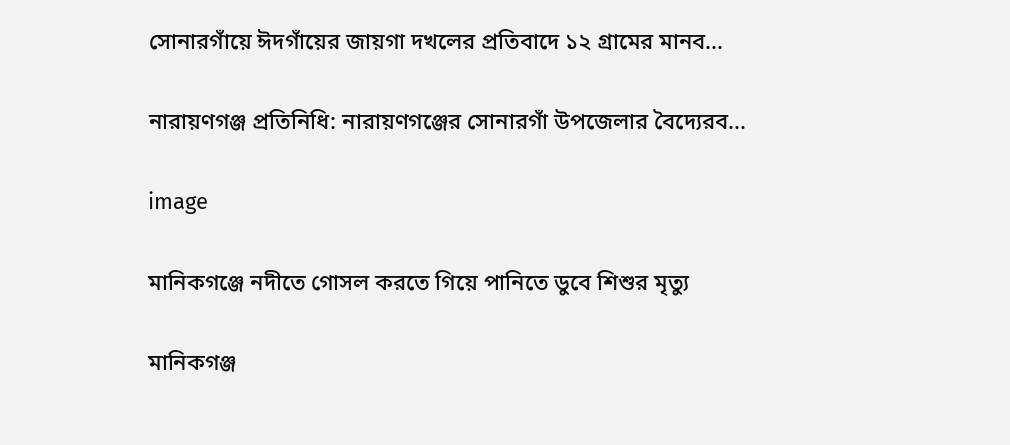সোনারগাঁয়ে ঈদগাঁয়ের জায়গা দখলের প্রতিবাদে ১২ গ্রামের মানব...

নারায়ণগঞ্জ প্রতিনিধি: নারায়ণগঞ্জের সোনারগাঁ উপজেলার বৈদ্যেরব...

image

মা‌নিকগ‌ঞ্জে নদীতে গোসল করতে গিয়ে পানিতে ডুবে শিশুর মৃত্যু

মা‌নিকগঞ্জ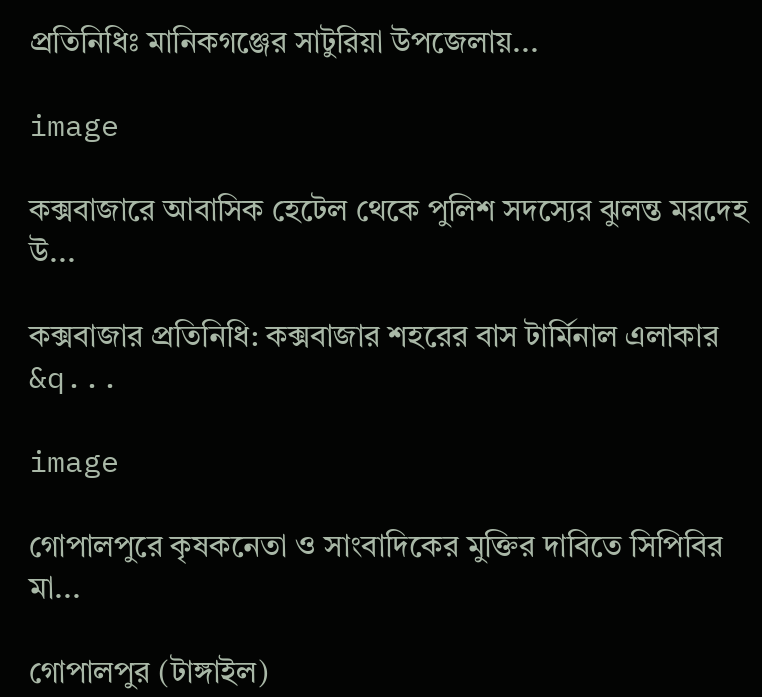প্রতিনিধিঃ মানিকগঞ্জের সাটুরিয়া উপজেলায়...

image

কক্সবাজারে আবাসিক হেটেল থেকে পুলিশ সদস্যের ঝুলন্ত মরদেহ উ...

কক্সবাজার প্রতিনিধি: কক্সবাজার শহরের বাস টার্মিনাল এলাকার &q...

image

গোপালপুরে কৃষকনেতা ও সাংবাদিকের মুক্তির দাবিতে সিপিবির মা...

গোপালপুর (টাঙ্গাইল)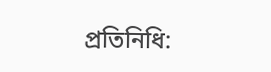প্রতিনিধি: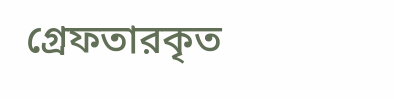গ্রেফতারকৃত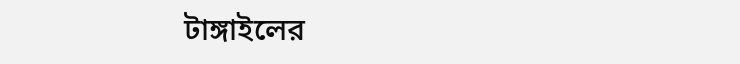টাঙ্গাইলের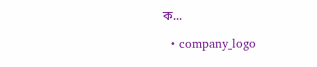ক...

  • company_logo